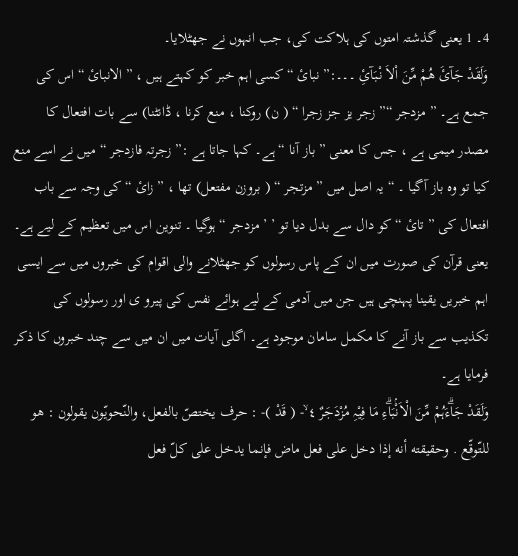4۔ 1 یعنی گذشتہ امتوں کی ہلاکت کی، جب انہوں نے جھٹلایا۔
وَلَقَدْ جَآئَ ھُمْ مِّنَ اْلاَ نْبَآئِ ۔۔۔:” نبائ “ کسی اہم خبر کو کہتے ہیں ، ” الانبائ “ اس کی جمع ہے۔ ” مزدجر “” زجر یز جز زجرا “ ( ن) روکنا ، منع کرنا ، ڈانٹنا) سے بات افتعال کا مصدر میمی ہے ، جس کا معنی ” باز آنا “ ہے۔ کہا جاتا ہے :” زجرتہ فازدجر “ میں نے اسے منع کیا تو وہ باز آگیا ۔ “ یہ اصل میں ” مزتجر “ ( بروزن مفتعل) تھا ، ” زائ “ کی وجہ سے باب افتعال کی ” تائ “ کو دال سے بدل دیا تو ’ ’ مزدجر “ ہوگیا ۔ تنوین اس میں تعظیم کے لیے ہے۔ یعنی قرآن کی صورت میں ان کے پاس رسولوں کو جھٹلانے والی اقوام کی خبروں میں سے ایسی اہم خبریں یقینا پہنچی ہیں جن میں آدمی کے لیے ہوائے نفس کی پیرو ی اور رسولوں کی تکذیب سے باز آنے کا مکمل سامان موجود ہے۔ اگلی آیات میں ان میں سے چند خبروں کا ذکر فرمایا ہے۔
وَلَقَدْ جَاۗءَہُمْ مِّنَ الْاَنْۢبَاۗءِ مَا فِيْہِ مُزْدَجَرٌ ٤ ۙ- ( قَدْ )- : حرف يختصّ بالفعل، والنّحويّون يقولون : هو للتّوقّع . وحقیقته أنه إذا دخل علی فعل ماض فإنما يدخل علی كلّ فعل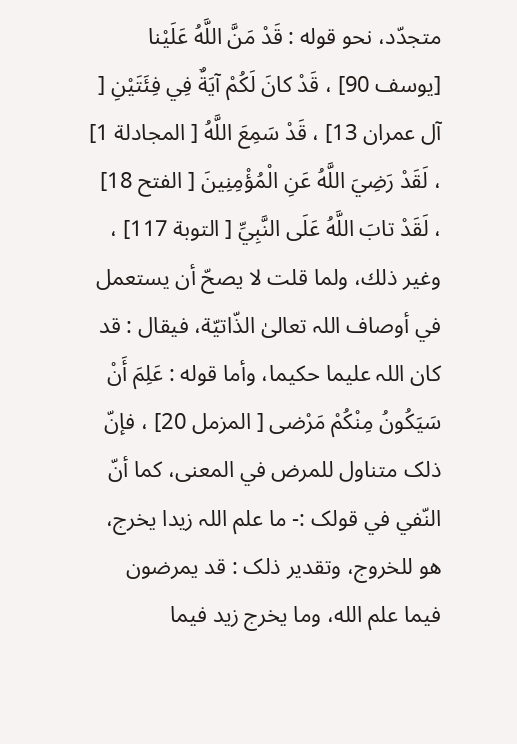متجدّد، نحو قوله : قَدْ مَنَّ اللَّهُ عَلَيْنا [يوسف 90] ، قَدْ كانَ لَكُمْ آيَةٌ فِي فِئَتَيْنِ [ آل عمران 13] ، قَدْ سَمِعَ اللَّهُ [ المجادلة 1] ، لَقَدْ رَضِيَ اللَّهُ عَنِ الْمُؤْمِنِينَ [ الفتح 18] ، لَقَدْ تابَ اللَّهُ عَلَى النَّبِيِّ [ التوبة 117] ، وغیر ذلك، ولما قلت لا يصحّ أن يستعمل في أوصاف اللہ تعالیٰ الذّاتيّة، فيقال : قد کان اللہ علیما حكيما، وأما قوله : عَلِمَ أَنْ سَيَكُونُ مِنْكُمْ مَرْضى [ المزمل 20] ، فإنّ ذلک متناول للمرض في المعنی، كما أنّ النّفي في قولک :- ما علم اللہ زيدا يخرج، هو للخروج، وتقدیر ذلک : قد يمرضون فيما علم الله، وما يخرج زيد فيما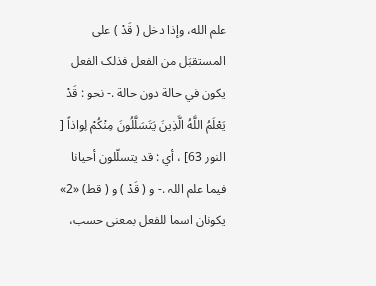علم الله، وإذا دخل ( قَدْ ) علی المستقبَل من الفعل فذلک الفعل يكون في حالة دون حالة .- نحو : قَدْ يَعْلَمُ اللَّهُ الَّذِينَ يَتَسَلَّلُونَ مِنْكُمْ لِواذاً [ النور 63] ، أي : قد يتسلّلون أحيانا فيما علم اللہ .- و ( قَدْ ) و ( قط) «2» يکونان اسما للفعل بمعنی حسب،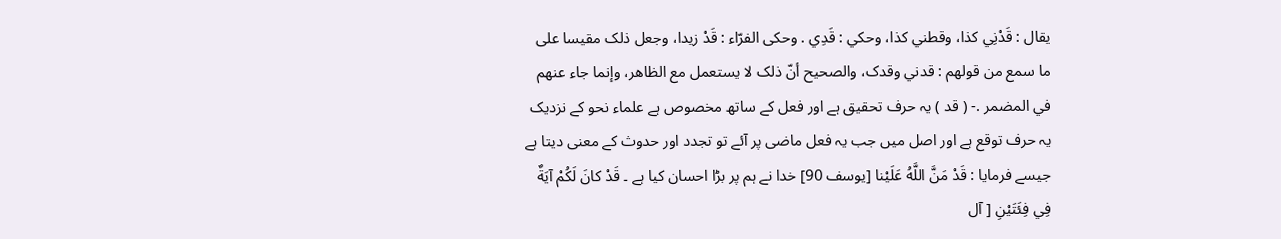يقال : قَدْنِي كذا، وقطني كذا، وحكي : قَدِي . وحكى الفرّاء : قَدْ زيدا، وجعل ذلک مقیسا علی ما سمع من قولهم : قدني وقدک، والصحیح أنّ ذلک لا يستعمل مع الظاهر، وإنما جاء عنهم في المضمر .- ( قد ) یہ حرف تحقیق ہے اور فعل کے ساتھ مخصوص ہے علماء نحو کے نزدیک یہ حرف توقع ہے اور اصل میں جب یہ فعل ماضی پر آئے تو تجدد اور حدوث کے معنی دیتا ہے جیسے فرمایا : قَدْ مَنَّ اللَّهُ عَلَيْنا [يوسف 90] خدا نے ہم پر بڑا احسان کیا ہے ۔ قَدْ كانَ لَكُمْ آيَةٌ فِي فِئَتَيْنِ [ آل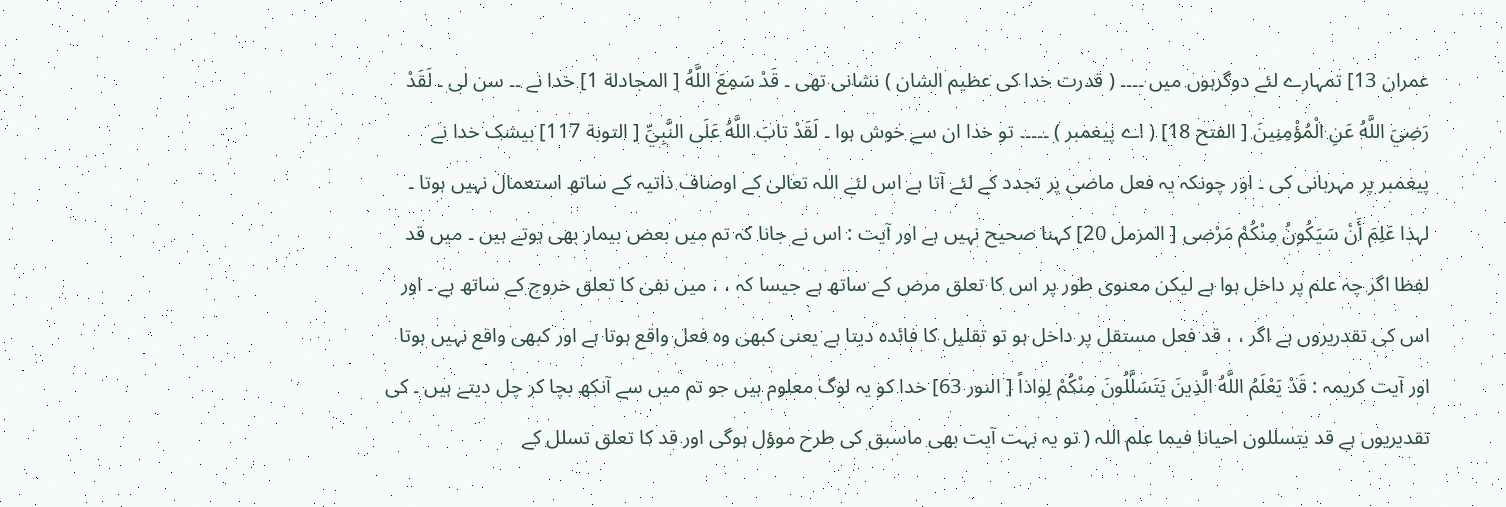عمران 13] تمہارے لئے دوگرہوں میں ۔۔۔۔ ( قدرت خدا کی عظیم الشان ) نشانی تھی ۔ قَدْ سَمِعَ اللَّهُ [ المجادلة 1] خدا نے ۔۔ سن لی ۔ لَقَدْ رَضِيَ اللَّهُ عَنِ الْمُؤْمِنِينَ [ الفتح 18] ( اے پیغمبر ) ۔۔۔۔۔ تو خدا ان سے خوش ہوا ۔ لَقَدْ تابَ اللَّهُ عَلَى النَّبِيِّ [ التوبة 117] بیشک خدا نے پیغمبر پر مہربانی کی ۔ اور چونکہ یہ فعل ماضی پر تجدد کے لئے آتا ہے اس لئے اللہ تعالیٰ کے اوصاف ذاتیہ کے ساتھ استعمال نہیں ہوتا ۔ لہذا عَلِمَ أَنْ سَيَكُونُ مِنْكُمْ مَرْضى [ المزمل 20] کہنا صحیح نہیں ہے اور آیت : اس نے جانا کہ تم میں بعض بیمار بھی ہوتے ہیں ۔ میں قد لفظا اگر چہ علم پر داخل ہوا ہے لیکن معنوی طور پر اس کا تعلق مرض کے ساتھ ہے جیسا کہ ، ، میں نفی کا تعلق خروج کے ساتھ ہے ۔ اور اس کی تقدریروں ہے اگر ، ، قد فعل مستقل پر داخل ہو تو تقلیل کا فائدہ دیتا ہے یعنی کبھی وہ فعل واقع ہوتا ہے اور کبھی واقع نہیں ہوتا اور آیت کریمہ : قَدْ يَعْلَمُ اللَّهُ الَّذِينَ يَتَسَلَّلُونَ مِنْكُمْ لِواذاً [ النور 63] خدا کو یہ لوگ معلوم ہیں جو تم میں سے آنکھ بچا کر چل دیتے ہیں ۔ کی تقدیریوں ہے قد یتسللون احیانا فیما علم اللہ ( تو یہ بہت آیت بھی ماسبق کی طرح موؤل ہوگی اور قد کا تعلق تسلل کے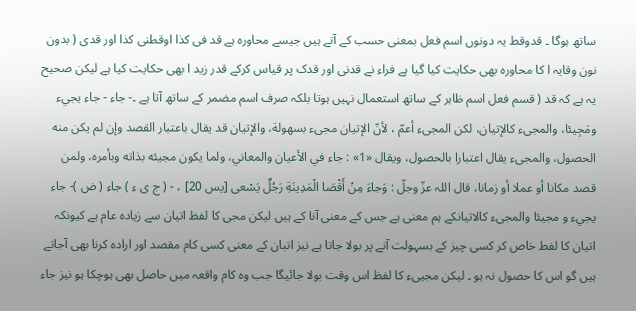ساتھ ہوگا ۔ قدوقط یہ دونوں اسم فعل بمعنی حسب کے آتے ہیں جیسے محاورہ ہے قد فی کذا اوقطنی کذا اور قدی ( بدون نون وقایہ ا کا محاورہ بھی حکایت کیا گیا ہے فراء نے قدنی اور قدک پر قیاس کرکے قدر زید ا بھی حکایت کیا ہے لیکن صحیح یہ ہے کہ قد ( قسم فعل اسم ظاہر کے ساتھ استعمال نہیں ہوتا بلکہ صرف اسم مضمر کے ساتھ آتا ہے ۔- جاء - جاء يجيء ومَجِيئا، والمجیء کالإتيان، لکن المجیء أعمّ ، لأنّ الإتيان مجیء بسهولة، والإتيان قد يقال باعتبار القصد وإن لم يكن منه الحصول، والمجیء يقال اعتبارا بالحصول، ويقال «1» : جاء في الأعيان والمعاني، ولما يكون مجيئه بذاته وبأمره، ولمن قصد مکانا أو عملا أو زمانا، قال اللہ عزّ وجلّ : وَجاءَ مِنْ أَقْصَا الْمَدِينَةِ رَجُلٌ يَسْعى [يس 20] ، - ( ج ی ء ) جاء ( ض )- جاء يجيء و مجيئا والمجیء کالاتیانکے ہم معنی ہے جس کے معنی آنا کے ہیں لیکن مجی کا لفظ اتیان سے زیادہ عام ہے کیونکہ اتیان کا لفط خاص کر کسی چیز کے بسہولت آنے پر بولا جاتا ہے نیز اتبان کے معنی کسی کام مقصد اور ارادہ کرنا بھی آجاتے ہیں گو اس کا حصول نہ ہو ۔ لیکن مجییء کا لفظ اس وقت بولا جائیگا جب وہ کام واقعہ میں حاصل بھی ہوچکا ہو نیز جاء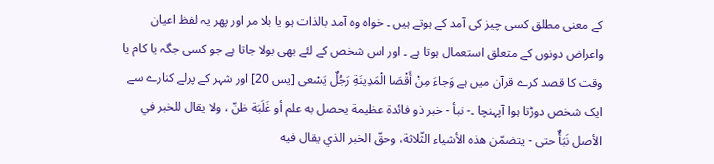کے معنی مطلق کسی چیز کی آمد کے ہوتے ہیں ۔ خواہ وہ آمد بالذات ہو یا بلا مر اور پھر یہ لفظ اعیان واعراض دونوں کے متعلق استعمال ہوتا ہے ۔ اور اس شخص کے لئے بھی بولا جاتا ہے جو کسی جگہ یا کام یا وقت کا قصد کرے قرآن میں ہے وَجاءَ مِنْ أَقْصَا الْمَدِينَةِ رَجُلٌ يَسْعى [يس 20] اور شہر کے پرلے کنارے سے ایک شخص دوڑتا ہوا آپہنچا ۔- نبأ - خبر ذو فائدة عظیمة يحصل به علم أو غَلَبَة ظنّ ، ولا يقال للخبر في الأصل نَبَأٌ حتی - يتضمّن هذه الأشياء الثّلاثة، وحقّ الخبر الذي يقال فيه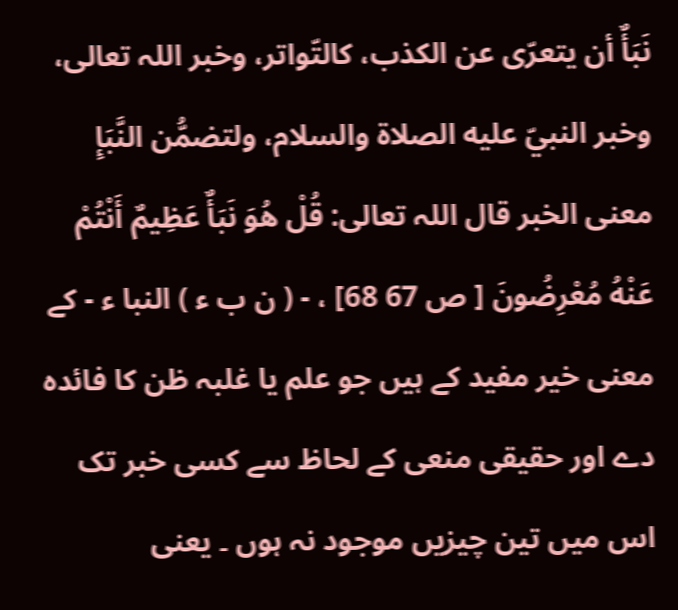نَبَأٌ أن يتعرّى عن الکذب، کالتّواتر، وخبر اللہ تعالی، وخبر النبيّ عليه الصلاة والسلام، ولتضمُّن النَّبَإِ معنی الخبر قال اللہ تعالی: قُلْ هُوَ نَبَأٌ عَظِيمٌ أَنْتُمْ عَنْهُ مُعْرِضُونَ [ ص 67 68] ، - ( ن ب ء ) النبا ء - کے معنی خیر مفید کے ہیں جو علم یا غلبہ ظن کا فائدہ دے اور حقیقی منعی کے لحاظ سے کسی خبر تک اس میں تین چیزیں موجود نہ ہوں ۔ یعنی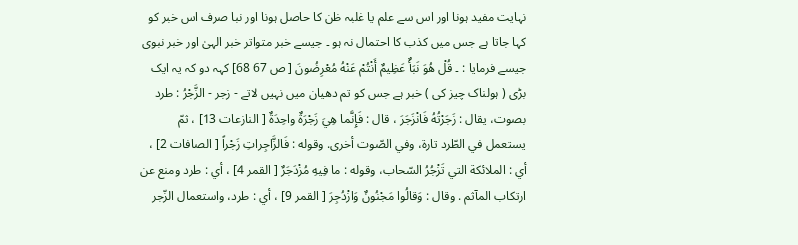نہایت مفید ہونا اور اس سے علم یا غلبہ ظن کا حاصل ہونا اور نبا صرف اس خبر کو کہا جاتا ہے جس میں کذب کا احتمال نہ ہو ۔ جیسے خبر متواتر خبر الہیٰ اور خبر نبوی جیسے فرمایا : ۔ قُلْ هُوَ نَبَأٌ عَظِيمٌ أَنْتُمْ عَنْهُ مُعْرِضُونَ [ ص 67 68] کہہ دو کہ یہ ایک بڑی ( ہولناک چیز کی ) خبر ہے جس کو تم دھیان میں نہیں لاتے - زجر - الزَّجْرُ : طرد بصوت، يقال : زَجَرْتُهُ فَانْزَجَرَ ، قال : فَإِنَّما هِيَ زَجْرَةٌ واحِدَةٌ [ النازعات 13] ، ثمّ يستعمل في الطّرد تارة، وفي الصّوت أخری. وقوله : فَالزَّاجِراتِ زَجْراً [ الصافات 2] ، أي : الملائكة التي تَزْجُرُ السّحاب، وقوله : ما فِيهِ مُزْدَجَرٌ [ القمر 4] ، أي : طرد ومنع عن ارتکاب المآثم . وقال : وَقالُوا مَجْنُونٌ وَازْدُجِرَ [ القمر 9] ، أي : طرد، واستعمال الزّجر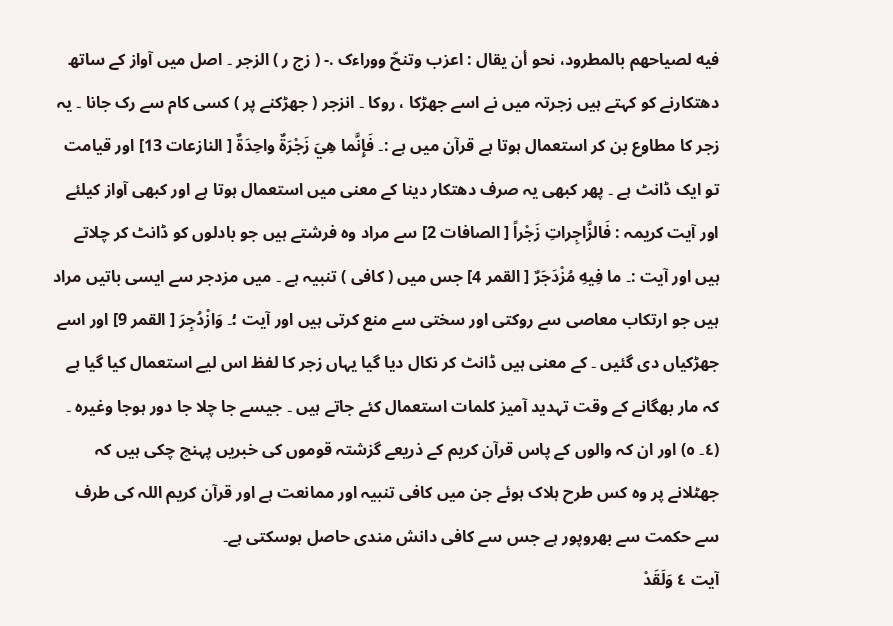فيه لصیاحهم بالمطرود، نحو أن يقال : اعزب وتنحّ ووراءک .- ( زج ر ) الزجر ۔ اصل میں آواز کے ساتھ دھتکارنے کو کہتے ہیں زجرتہ میں نے اسے جھڑکا ، روکا ۔ انزجر ( جھڑکنے پر ) کسی کام سے رک جانا ۔ یہ زجر کا مطاوع بن کر استعمال ہوتا ہے قرآن میں ہے :۔ فَإِنَّما هِيَ زَجْرَةٌ واحِدَةٌ [ النازعات 13] اور قیامت تو ایک ڈانٹ ہے ۔ پھر کبھی یہ صرف دھتکار دینا کے معنی میں استعمال ہوتا ہے اور کبھی آواز کیلئے اور آیت کریمہ : فَالزَّاجِراتِ زَجْراً [ الصافات 2] سے مراد وہ فرشتے ہیں جو بادلوں کو ڈانٹ کر چلاتے ہیں اور آیت :۔ ما فِيهِ مُزْدَجَرٌ [ القمر 4] جس میں ( کافی ) تنبیہ ہے ۔ میں مزدجر سے ایسی باتیں مراد ہیں جو ارتکاب معاصی سے روکتی اور سختی سے منع کرتی ہیں اور آیت ؛۔ وَازْدُجِرَ [ القمر 9] اور اسے جھڑکیاں دی گئیں ۔ کے معنی ہیں ڈانٹ کر نکال دیا گیا یہاں زجر کا لفظ اس لیے استعمال کیا گیا ہے کہ مار بھگانے کے وقت تہدید آمیز کلمات استعمال کئے جاتے ہیں ۔ جیسے جا چلا جا دور ہوجا وغیرہ ۔
(٤۔ ٥) اور ان کہ والوں کے پاس قرآن کریم کے ذریعے گزشتہ قوموں کی خبریں پہنچ چکی ہیں کہ جھٹلانے پر وہ کس طرح ہلاک ہوئے جن میں کافی تنبیہ اور ممانعت ہے اور قرآن کریم اللہ کی طرف سے حکمت سے بھروپور ہے جس سے کافی دانش مندی حاصل ہوسکتی ہے۔
آیت ٤ وَلَقَدْ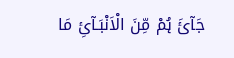جَآئَ ہُمْ مِّنَ الْاَنْبَـآئِ مَا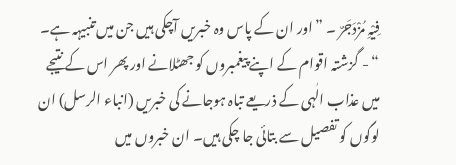فِیْہِ مُزْدَجَرٌ ۔ ” اور ان کے پاس وہ خبریں آچکی ہیں جن میں تنبیہہ ہے۔ “ - گزشتہ اقوام کے اپنے پیغمبروں کو جھٹلانے اور پھر اس کے نتیجے میں عذاب الٰہی کے ذریعے تباہ ہوجانے کی خبریں (انباء الرسل) ان لوگوں کو تفصیل سے بتائی جا چکی ہیں۔ ان خبروں میں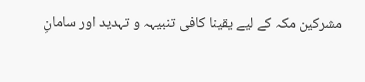مشرکین مکہ کے لیے یقینا کافی تنبیہہ و تہدید اور سامانِ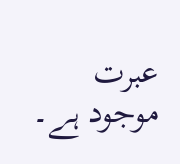عبرت موجود ہے۔